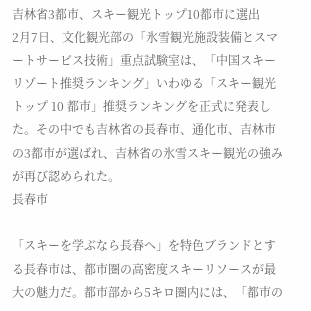吉林省3都市、スキー観光トップ10都市に選出
2月7日、文化観光部の「氷雪観光施設装備とスマートサービス技術」重点試験室は、「中国スキーリゾート推奨ランキング」いわゆる「スキー観光トップ 10 都市」推奨ランキングを正式に発表した。その中でも吉林省の長春市、通化市、吉林市の3都市が選ばれ、吉林省の氷雪スキー観光の強みが再び認められた。
長春市

「スキーを学ぶなら長春へ」を特色ブランドとする長春市は、都市圏の高密度スキーリソースが最大の魅力だ。都市部から5キロ圏内には、「都市の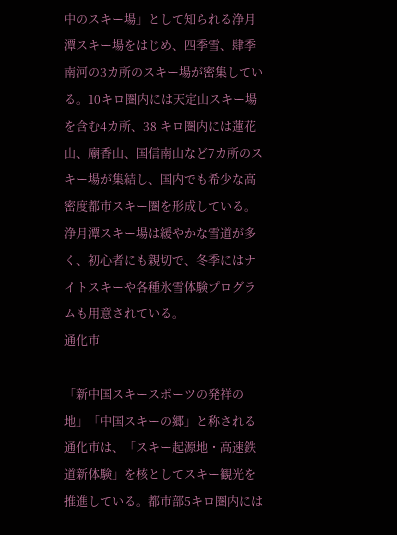中のスキー場」として知られる浄月潭スキー場をはじめ、四季雪、肆季南河の3カ所のスキー場が密集している。10キロ圏内には天定山スキー場を含む4カ所、38 キロ圏内には蓮花山、廟香山、国信南山など7カ所のスキー場が集結し、国内でも希少な高密度都市スキー圏を形成している。浄月潭スキー場は緩やかな雪道が多く、初心者にも親切で、冬季にはナイトスキーや各種氷雪体験プログラムも用意されている。
通化市

「新中国スキースポーツの発祥の地」「中国スキーの郷」と称される通化市は、「スキー起源地・高速鉄道新体験」を核としてスキー観光を推進している。都市部5キロ圏内には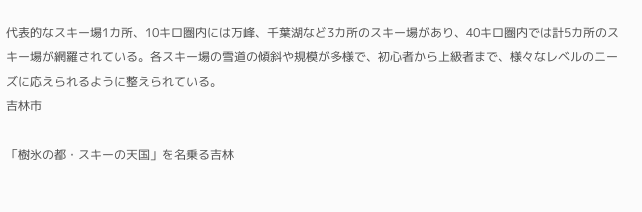代表的なスキー場1カ所、10キロ圏内には万峰、千葉湖など3カ所のスキー場があり、40キロ圏内では計5カ所のスキー場が網羅されている。各スキー場の雪道の傾斜や規模が多様で、初心者から上級者まで、様々なレベルのニーズに応えられるように整えられている。
吉林市

「樹氷の都・スキーの天国」を名乗る吉林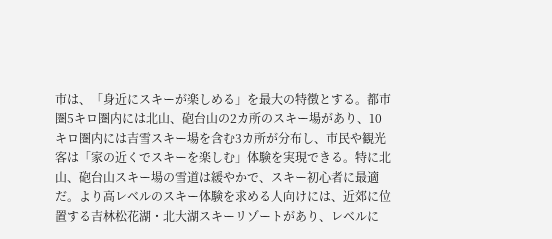市は、「身近にスキーが楽しめる」を最大の特徴とする。都市圏5キロ圏内には北山、砲台山の2カ所のスキー場があり、10キロ圏内には吉雪スキー場を含む3カ所が分布し、市民や観光客は「家の近くでスキーを楽しむ」体験を実現できる。特に北山、砲台山スキー場の雪道は緩やかで、スキー初心者に最適だ。より高レベルのスキー体験を求める人向けには、近郊に位置する吉林松花湖・北大湖スキーリゾートがあり、レベルに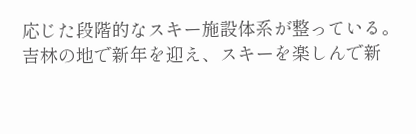応じた段階的なスキー施設体系が整っている。
吉林の地で新年を迎え、スキーを楽しんで新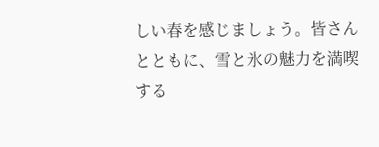しい春を感じましょう。皆さんとともに、雪と氷の魅力を満喫する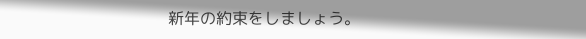新年の約束をしましょう。